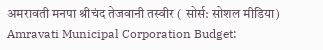अमरावती मनपा श्रीचंद तेजवानी तस्वीर ( सोर्स: सोशल मीडिया)
Amravati Municipal Corporation Budget: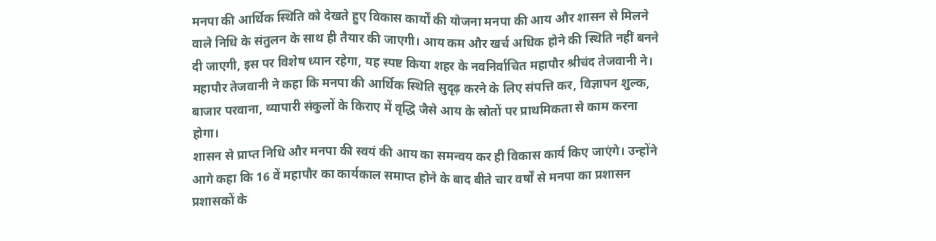मनपा की आर्थिक स्थिति को देखते हुए विकास कार्यों की योजना मनपा की आय और शासन से मिलने वाले निधि के संतुलन के साथ ही तैयार की जाएगी। आय कम और खर्च अधिक होने की स्थिति नहीं बनने दी जाएगी, इस पर विशेष ध्यान रहेगा, यह स्पष्ट किया शहर के नवनिर्वाचित महापौर श्रीचंद तेजवानी ने। महापौर तेजवानी ने कहा कि मनपा की आर्थिक स्थिति सुदृढ़ करने के लिए संपत्ति कर, विज्ञापन शुल्क, बाजार परवाना, व्यापारी संकुलों के किराए में वृद्धि जैसे आय के स्रोतों पर प्राथमिकता से काम करना होगा।
शासन से प्राप्त निधि और मनपा की स्वयं की आय का समन्वय कर ही विकास कार्य किए जाएंगे। उन्होंने आगे कहा कि 16 वें महापौर का कार्यकाल समाप्त होने के बाद बीते चार वर्षों से मनपा का प्रशासन प्रशासकों के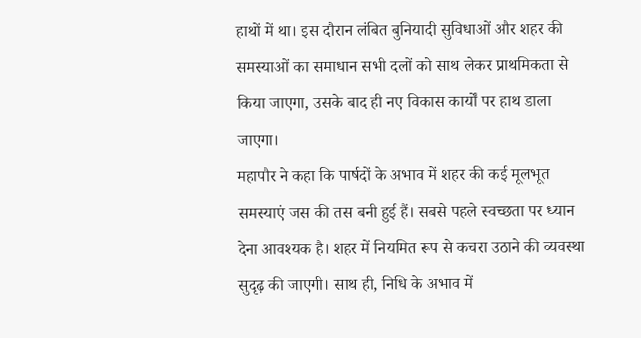हाथों में था। इस दौरान लंबित बुनियादी सुविधाओं और शहर की समस्याओं का समाधान सभी दलों को साथ लेकर प्राथमिकता से किया जाएगा, उसके बाद ही नए विकास कार्यों पर हाथ डाला जाएगा।
महापौर ने कहा कि पार्षदों के अभाव में शहर की कई मूलभूत समस्याएं जस की तस बनी हुई हैं। सबसे पहले स्वच्छता पर ध्यान देना आवश्यक है। शहर में नियमित रूप से कचरा उठाने की व्यवस्था सुदृढ़ की जाएगी। साथ ही, निधि के अभाव में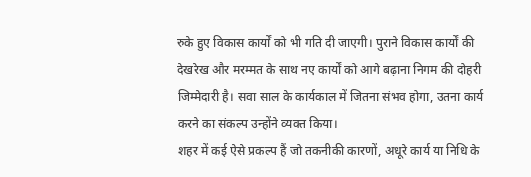रुके हुए विकास कार्यों को भी गति दी जाएगी। पुराने विकास कार्यों की देखरेख और मरम्मत के साथ नए कार्यों को आगे बढ़ाना निगम की दोहरी जिम्मेदारी है। सवा साल के कार्यकाल में जितना संभव होगा, उतना कार्य करने का संकल्प उन्होंने व्यक्त किया।
शहर में कई ऐसे प्रकल्प हैं जो तकनीकी कारणों, अधूरे कार्य या निधि के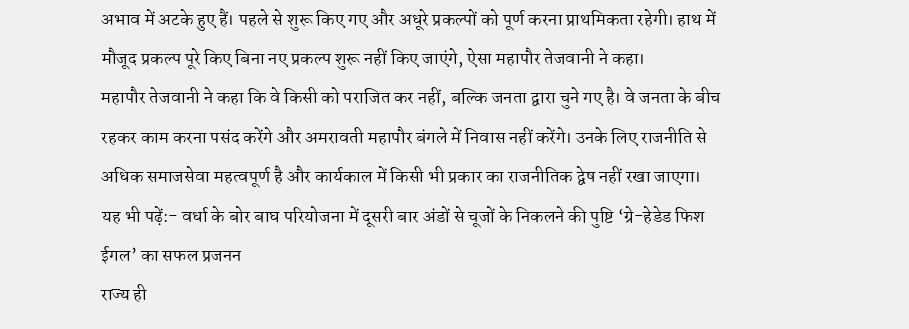अभाव में अटके हुए हैं। पहले से शुरू किए गए और अधूरे प्रकल्पों को पूर्ण करना प्राथमिकता रहेगी। हाथ में मौजूद प्रकल्प पूरे किए बिना नए प्रकल्प शुरू नहीं किए जाएंगे, ऐसा महापौर तेजवानी ने कहा।
महापौर तेजवानी ने कहा कि वे किसी को पराजित कर नहीं, बल्कि जनता द्वारा चुने गए है। वे जनता के बीच रहकर काम करना पसंद करेंगे और अमरावती महापौर बंगले में निवास नहीं करेंगे। उनके लिए राजनीति से अधिक समाजसेवा महत्वपूर्ण है और कार्यकाल में किसी भी प्रकार का राजनीतिक द्वेष नहीं रखा जाएगा।
यह भी पढ़ें:- वर्धा के बोर बाघ परियोजना में दूसरी बार अंडों से चूजों के निकलने की पुष्टि ‘ग्रे-हेडेड फिश ईगल’ का सफल प्रजनन
राज्य ही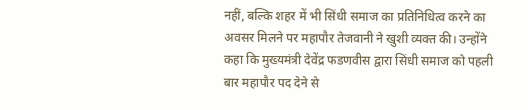नहीं, बल्कि शहर में भी सिंधी समाज का प्रतिनिधित्व करने का अवसर मिलने पर महापौर तेजवानी ने खुशी व्यक्त की। उन्होंने कहा कि मुख्यमंत्री देवेंद्र फडणवीस द्वारा सिंधी समाज को पहली बार महापौर पद देने से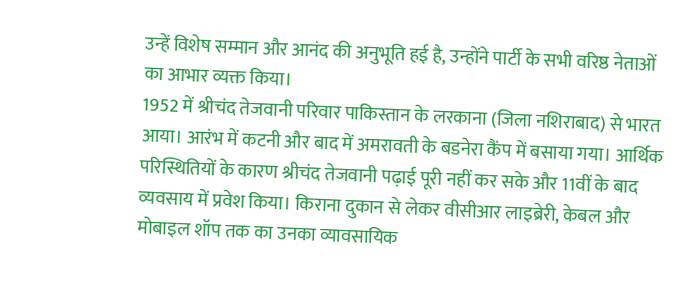उन्हें विशेष सम्मान और आनंद की अनुभूति हई है, उन्होंने पार्टी के सभी वरिष्ठ नेताओं का आभार व्यक्त किया।
1952 में श्रीचंद तेजवानी परिवार पाकिस्तान के लरकाना (जिला नशिराबाद) से भारत आया। आरंभ में कटनी और बाद में अमरावती के बडनेरा कैंप में बसाया गया। आर्थिक परिस्थितियों के कारण श्रीचंद तेजवानी पढ़ाई पूरी नहीं कर सके और 11वीं के बाद व्यवसाय में प्रवेश किया। किराना दुकान से लेकर वीसीआर लाइब्रेरी, केबल और मोबाइल शॉप तक का उनका व्यावसायिक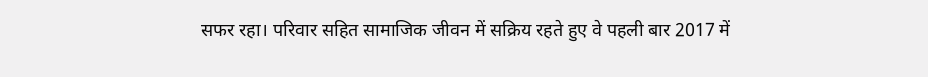सफर रहा। परिवार सहित सामाजिक जीवन में सक्रिय रहते हुए वे पहली बार 2017 में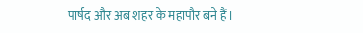पार्षद और अब शहर के महापौर बने हैं।